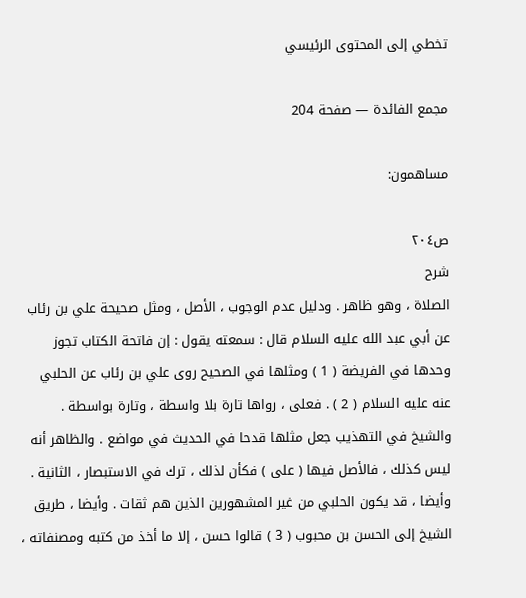تخطي إلى المحتوى الرئيسي

مجمع الفائدة — صفحة 204

مساهمون:

ص٢٠٤
شرح
الصلاة ، وهو ظاهر . ودليل عدم الوجوب ، الأصل ، ومثل صحيحة علي بن رئاب عن أبي عبد الله عليه السلام قال : سمعته يقول : إن فاتحة الكتاب تجوز وحدها في الفريضة ( 1 ) ومثلها في الصحيح روى علي بن رئاب عن الحلبي عنه عليه السلام ( 2 ) . فعلى ، رواها تارة بلا واسطة ، وتارة بواسطة . والشيخ في التهذيب جعل مثلها قدحا في الحديث في مواضع . والظاهر أنه ليس كذلك ، فالأصل فيها ( على ) فكأن لذلك ، ترك في الاستبصار ، الثانية . وأيضا ، قد يكون الحلبي من غير المشهورين الذين هم ثقات . وأيضا ، طريق الشيخ إلى الحسن بن محبوب ( 3 ) قالوا حسن ، إلا ما أخذ من كتبه ومصنفاته ،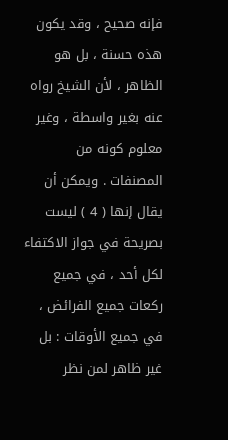فإنه صحيح ، وقد يكون هذه حسنة ، بل هو الظاهر ، لأن الشيخ رواه عنه بغير واسطة ، وغير معلوم كونه من المصنفات . ويمكن أن يقال إنها ( 4 ) ليست بصريحة في جواز الاكتفاء لكل أحد ، في جميع ركعات جميع الفرائض ، في جميع الأوقات : بل غير ظاهر لمن نظر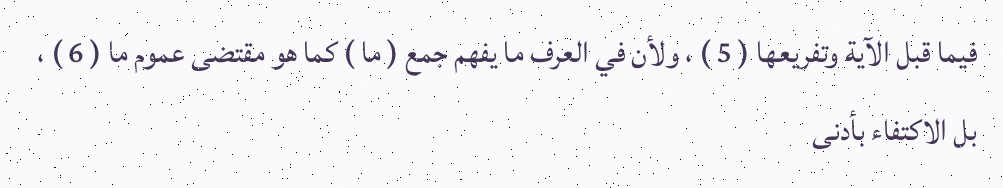فيما قبل الآية وتفريعها ( 5 ) ، ولأن في العرف ما يفهم جمع ( ما ) كما هو مقتضى عموم ما ( 6 ) ، بل الاكتفاء بأدنى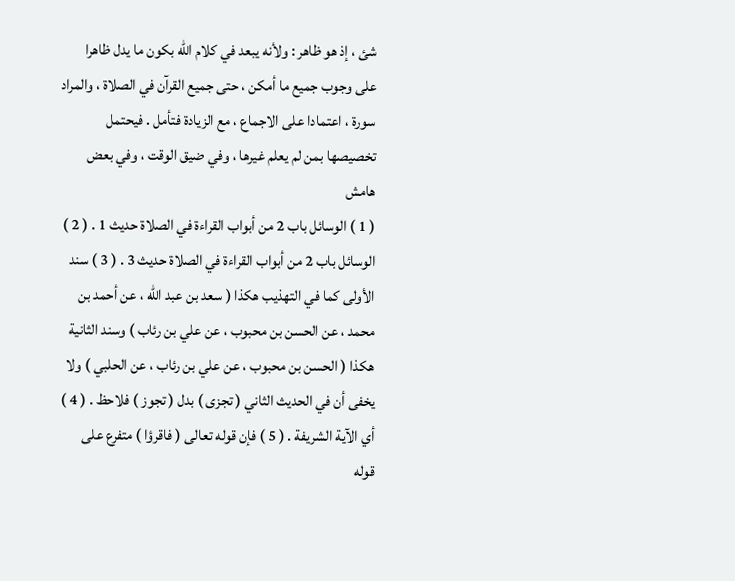شئ ، إذ هو ظاهر : ولأنه يبعد في كلام الله بكون ما يدل ظاهرا على وجوب جميع ما أمكن ، حتى جميع القرآن في الصلاة ، والمراد سورة ، اعتمادا على الاجماع ، مع الزيادة فتأمل . فيحتمل تخصيصها بمن لم يعلم غيرها ، وفي ضيق الوقت ، وفي بعض
هامش
( 1 ) الوسائل باب 2 من أبواب القراءة في الصلاة حديث 1 . ( 2 ) الوسائل باب 2 من أبواب القراءة في الصلاة حديث 3 . ( 3 ) سند الأولى كما في التهذيب هكذا ( سعد بن عبد الله ، عن أحمد بن محمد ، عن الحسن بن محبوب ، عن علي بن رئاب ) وسند الثانية هكذا ( الحسن بن محبوب ، عن علي بن رئاب ، عن الحلبي ) ولا يخفى أن في الحديث الثاني ( تجزى ) بدل ( تجوز ) فلاحظ . ( 4 ) أي الآية الشريفة . ( 5 ) فإن قوله تعالى ( فاقرؤا ) متفرع على قوله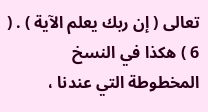تعالى ( إن ربك يعلم الآية ) . ( 6 ) هكذا في النسخ المخطوطة التي عندنا ،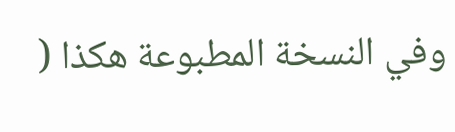وفي النسخة المطبوعة هكذا (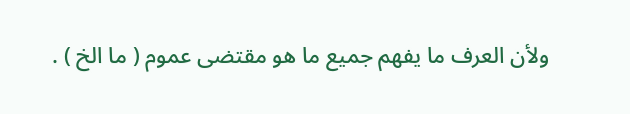ولأن العرف ما يفهم جميع ما هو مقتضى عموم ( ما الخ ) .